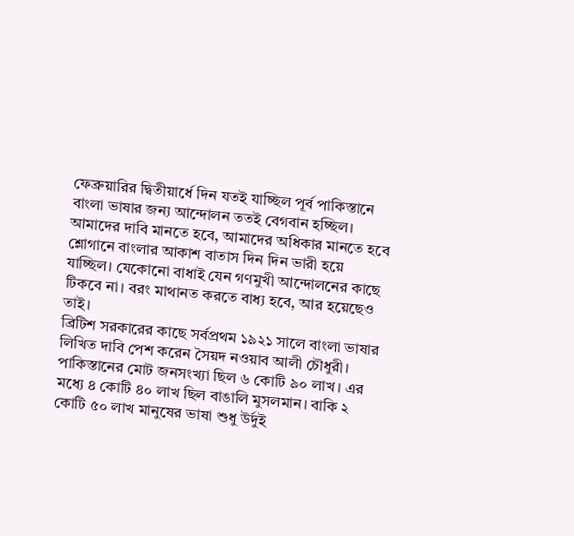ফেব্রুয়ারির দ্বিতীয়ার্ধে দিন যতই যাচ্ছিল পূর্ব পাকিস্তানে বাংলা ভাষার জন্য আন্দোলন ততই বেগবান হচ্ছিল। আমাদের দাবি মানতে হবে, আমাদের অধিকার মানতে হবে শ্লোগানে বাংলার আকাশ বাতাস দিন দিন ভারী হয়ে যাচ্ছিল। যেকোনো বাধাই যেন গণমুখী আন্দোলনের কাছে টিকবে না। বরং মাথানত করতে বাধ্য হবে, আর হয়েছেও তাই।
ব্রিটিশ সরকারের কাছে সর্বপ্রথম ১৯২১ সালে বাংলা ভাষার লিখিত দাবি পেশ করেন সৈয়দ নওয়াব আলী চৌধুরী। পাকিস্তানের মোট জনসংখ্যা ছিল ৬ কোটি ৯০ লাখ। এর মধ্যে ৪ কোটি ৪০ লাখ ছিল বাঙালি মুসলমান। বাকি ২ কোটি ৫০ লাখ মানুষের ভাষা শুধু উর্দুই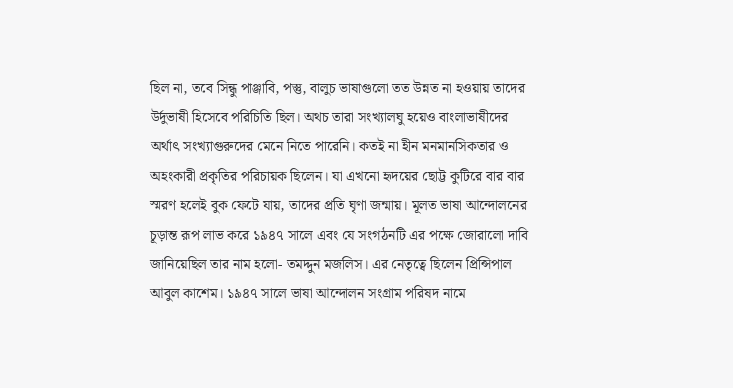ছিল না, তবে সিন্ধু পাঞ্জাবি, পস্তু, বালুচ ভাষাগুলো তত উন্নত না হওয়ায় তাদের উর্দুভাষী হিসেবে পরিচিতি ছিল। অথচ তারা সংখ্যালঘু হয়েও বাংলাভাষীদের অর্থাৎ সংখ্যাগুরুদের মেনে নিতে পারেনি। কতই না হীন মনমানসিকতার ও অহংকারী প্রকৃতির পরিচায়ক ছিলেন। যা এখনো হৃদয়ের ছোট্ট কুটিরে বার বার স্মরণ হলেই বুক ফেটে যায়, তাদের প্রতি ঘৃণা জন্মায়। মূলত ভাষা আন্দোলনের চূড়ান্ত রূপ লাভ করে ১৯৪৭ সালে এবং যে সংগঠনটি এর পক্ষে জোরালো দাবি জানিয়েছিল তার নাম হলো- তমদ্দুন মজলিস। এর নেতৃত্বে ছিলেন প্রিন্সিপাল আবুল কাশেম। ১৯৪৭ সালে ভাষা আন্দোলন সংগ্রাম পরিষদ নামে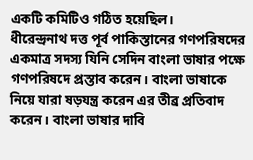একটি কমিটিও গঠিত হয়েছিল।
ধীরেন্দ্রনাথ দত্ত পূর্ব পাকিস্তানের গণপরিষদের একমাত্র সদস্য যিনি সেদিন বাংলা ভাষার পক্ষে গণপরিষদে প্রস্তাব করেন। বাংলা ভাষাকে নিয়ে যারা ষড়যন্ত্র করেন এর তীব্র প্রতিবাদ করেন। বাংলা ভাষার দাবি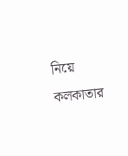নিয়ে কলকাতার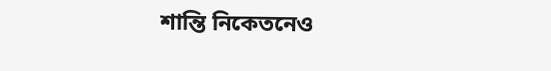শান্তি নিকেতনেও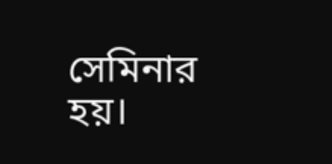সেমিনার হয়।